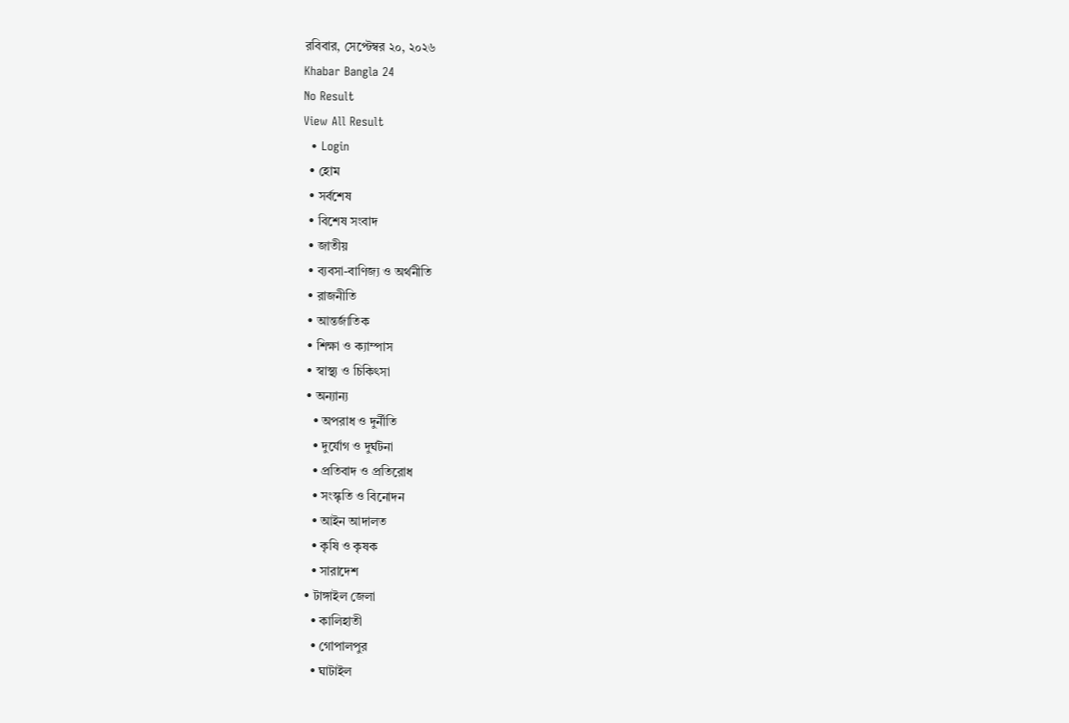রবিবার, সেপ্টেম্বর ২০, ২০২৬
Khabar Bangla 24
No Result
View All Result
  • Login
  • হোম
  • সর্বশেষ
  • বিশেষ সংবাদ
  • জাতীয়
  • ব্যবসা-বাণিজ্য ও অর্থনীতি
  • রাজনীতি
  • আন্তর্জাতিক
  • শিক্ষা ও ক্যাম্পাস
  • স্বাস্থ্য ও চিকিৎসা
  • অন্যান্য
    • অপরাধ ও দুর্নীতি
    • দুর্যোগ ও দুর্ঘটনা
    • প্রতিবাদ ও প্রতিরোধ
    • সংস্কৃতি ও বিনোদন
    • আইন আদালত
    • কৃষি ও কৃষক
    • সারাদেশ
  • টাঙ্গাইল জেলা
    • কালিহাতী
    • গোপালপুর
    • ঘাটাইল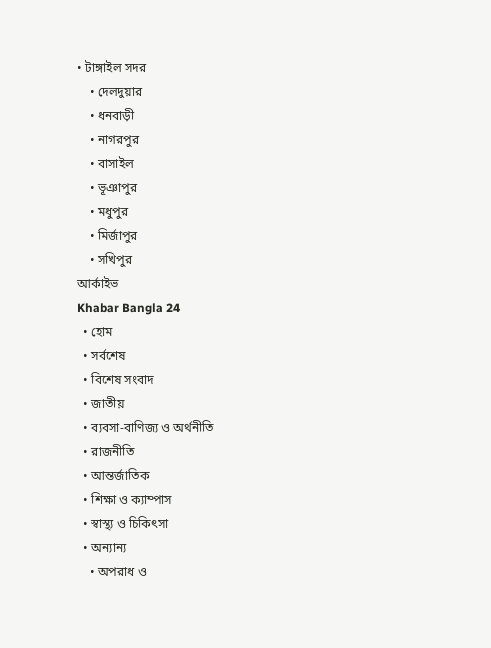• টাঙ্গাইল সদর
    • দেলদুয়ার
    • ধনবাড়ী
    • নাগরপুর
    • বাসাইল
    • ভূঞাপুর
    • মধুপুর
    • মির্জাপুর
    • সখিপুর
আর্কাইভ
Khabar Bangla 24
  • হোম
  • সর্বশেষ
  • বিশেষ সংবাদ
  • জাতীয়
  • ব্যবসা-বাণিজ্য ও অর্থনীতি
  • রাজনীতি
  • আন্তর্জাতিক
  • শিক্ষা ও ক্যাম্পাস
  • স্বাস্থ্য ও চিকিৎসা
  • অন্যান্য
    • অপরাধ ও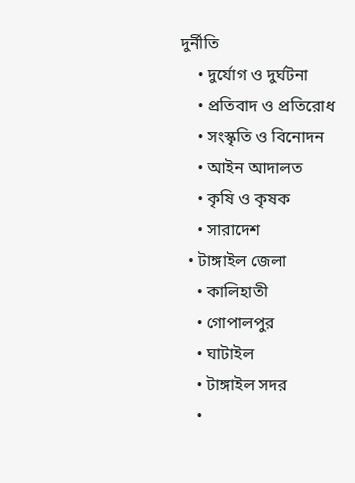দুর্নীতি
    • দুর্যোগ ও দুর্ঘটনা
    • প্রতিবাদ ও প্রতিরোধ
    • সংস্কৃতি ও বিনোদন
    • আইন আদালত
    • কৃষি ও কৃষক
    • সারাদেশ
  • টাঙ্গাইল জেলা
    • কালিহাতী
    • গোপালপুর
    • ঘাটাইল
    • টাঙ্গাইল সদর
    •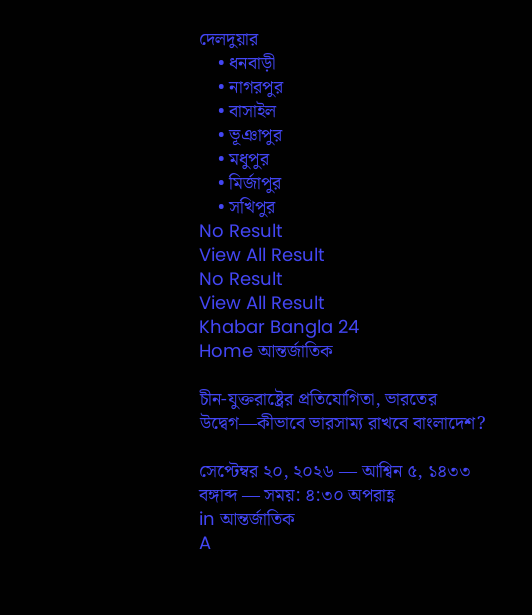দেলদুয়ার
    • ধনবাড়ী
    • নাগরপুর
    • বাসাইল
    • ভূঞাপুর
    • মধুপুর
    • মির্জাপুর
    • সখিপুর
No Result
View All Result
No Result
View All Result
Khabar Bangla 24
Home আন্তর্জাতিক

চীন-যুক্তরাষ্ট্রের প্রতিযোগিতা, ভারতের উদ্বেগ—কীভাবে ভারসাম্য রাখবে বাংলাদেশ?

সেপ্টেম্বর ২০, ২০২৬ — আশ্বিন ৫, ১৪৩৩ বঙ্গাব্দ — সময়: ৪:৩০ অপরাহ্ণ
in আন্তর্জাতিক
A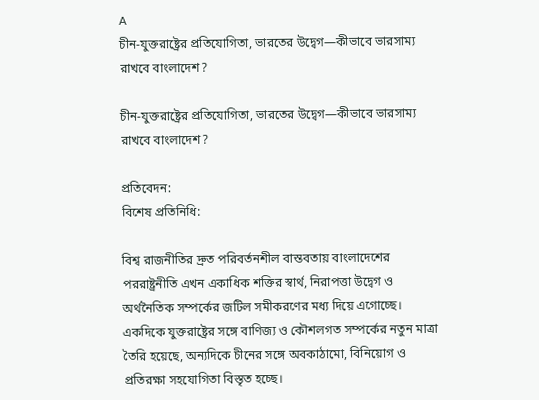A
চীন-যুক্তরাষ্ট্রের প্রতিযোগিতা, ভারতের উদ্বেগ—কীভাবে ভারসাম্য রাখবে বাংলাদেশ?

চীন-যুক্তরাষ্ট্রের প্রতিযোগিতা, ভারতের উদ্বেগ—কীভাবে ভারসাম্য রাখবে বাংলাদেশ?

প্রতিবেদন:
বিশেষ প্রতিনিধি:

বিশ্ব রাজনীতির দ্রুত পরিবর্তনশীল বাস্তবতায় বাংলাদেশের পররাষ্ট্রনীতি এখন একাধিক শক্তির স্বার্থ, নিরাপত্তা উদ্বেগ ও অর্থনৈতিক সম্পর্কের জটিল সমীকরণের মধ্য দিয়ে এগোচ্ছে। একদিকে যুক্তরাষ্ট্রের সঙ্গে বাণিজ্য ও কৌশলগত সম্পর্কের নতুন মাত্রা তৈরি হয়েছে, অন্যদিকে চীনের সঙ্গে অবকাঠামো, বিনিয়োগ ও প্রতিরক্ষা সহযোগিতা বিস্তৃত হচ্ছে।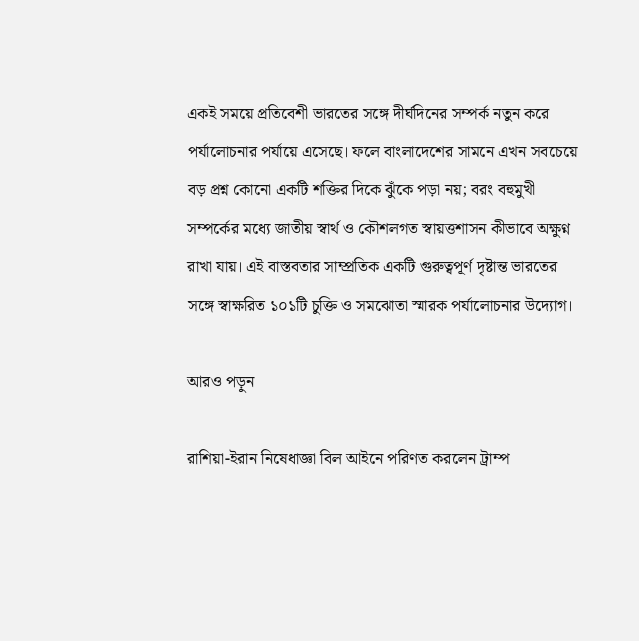একই সময়ে প্রতিবেশী ভারতের সঙ্গে দীর্ঘদিনের সম্পর্ক নতুন করে পর্যালোচনার পর্যায়ে এসেছে। ফলে বাংলাদেশের সামনে এখন সবচেয়ে বড় প্রশ্ন কোনো একটি শক্তির দিকে ঝুঁকে পড়া নয়; বরং বহুমুখী সম্পর্কের মধ্যে জাতীয় স্বার্থ ও কৌশলগত স্বায়ত্তশাসন কীভাবে অক্ষুণ্ন রাখা যায়। এই বাস্তবতার সাম্প্রতিক একটি গুরুত্বপূর্ণ দৃষ্টান্ত ভারতের সঙ্গে স্বাক্ষরিত ১০১টি চুক্তি ও সমঝোতা স্মারক পর্যালোচনার উদ্যোগ।

আরও পড়ুন

রাশিয়া-ইরান নিষেধাজ্ঞা বিল আইনে পরিণত করলেন ট্রাম্প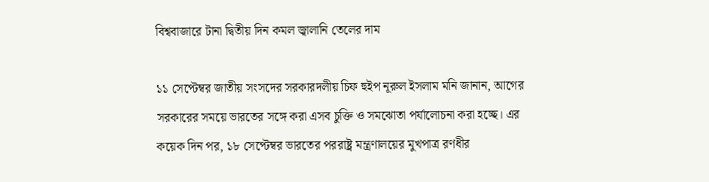বিশ্ববাজারে টানা দ্বিতীয় দিন কমল জ্বালানি তেলের দাম

১১ সেপ্টেম্বর জাতীয় সংসদের সরকারদলীয় চিফ হুইপ নূরুল ইসলাম মনি জানান, আগের সরকারের সময়ে ভারতের সঙ্গে করা এসব চুক্তি ও সমঝোতা পর্যালোচনা করা হচ্ছে। এর কয়েক দিন পর, ১৮ সেপ্টেম্বর ভারতের পররাষ্ট্র মন্ত্রণালয়ের মুখপাত্র রণধীর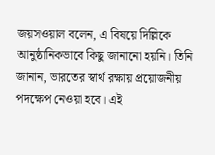জয়সওয়াল বলেন, এ বিষয়ে দিল্লিকে আনুষ্ঠানিকভাবে কিছু জানানো হয়নি। তিনি জানান, ভারতের স্বার্থ রক্ষায় প্রয়োজনীয় পদক্ষেপ নেওয়া হবে। এই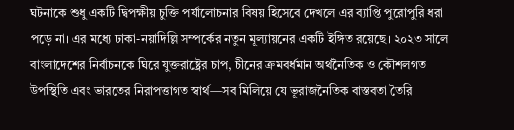ঘটনাকে শুধু একটি দ্বিপক্ষীয় চুক্তি পর্যালোচনার বিষয় হিসেবে দেখলে এর ব্যাপ্তি পুরোপুরি ধরা পড়ে না। এর মধ্যে ঢাকা-নয়াদিল্লি সম্পর্কের নতুন মূল্যায়নের একটি ইঙ্গিত রয়েছে। ২০২৩ সালে বাংলাদেশের নির্বাচনকে ঘিরে যুক্তরাষ্ট্রের চাপ, চীনের ক্রমবর্ধমান অর্থনৈতিক ও কৌশলগত উপস্থিতি এবং ভারতের নিরাপত্তাগত স্বার্থ—সব মিলিয়ে যে ভূরাজনৈতিক বাস্তবতা তৈরি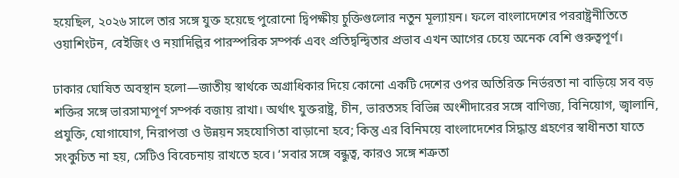হয়েছিল, ২০২৬ সালে তার সঙ্গে যুক্ত হয়েছে পুরোনো দ্বিপক্ষীয় চুক্তিগুলোর নতুন মূল্যায়ন। ফলে বাংলাদেশের পররাষ্ট্রনীতিতে ওয়াশিংটন, বেইজিং ও নয়াদিল্লির পারস্পরিক সম্পর্ক এবং প্রতিদ্বন্দ্বিতার প্রভাব এখন আগের চেয়ে অনেক বেশি গুরুত্বপূর্ণ।

ঢাকার ঘোষিত অবস্থান হলো—জাতীয় স্বার্থকে অগ্রাধিকার দিয়ে কোনো একটি দেশের ওপর অতিরিক্ত নির্ভরতা না বাড়িয়ে সব বড় শক্তির সঙ্গে ভারসাম্যপূর্ণ সম্পর্ক বজায় রাখা। অর্থাৎ যুক্তরাষ্ট্র, চীন, ভারতসহ বিভিন্ন অংশীদারের সঙ্গে বাণিজ্য, বিনিয়োগ, জ্বালানি, প্রযুক্তি, যোগাযোগ, নিরাপত্তা ও উন্নয়ন সহযোগিতা বাড়ানো হবে; কিন্তু এর বিনিময়ে বাংলাদেশের সিদ্ধান্ত গ্রহণের স্বাধীনতা যাতে সংকুচিত না হয়, সেটিও বিবেচনায় রাখতে হবে। ‘সবার সঙ্গে বন্ধুত্ব, কারও সঙ্গে শত্রুতা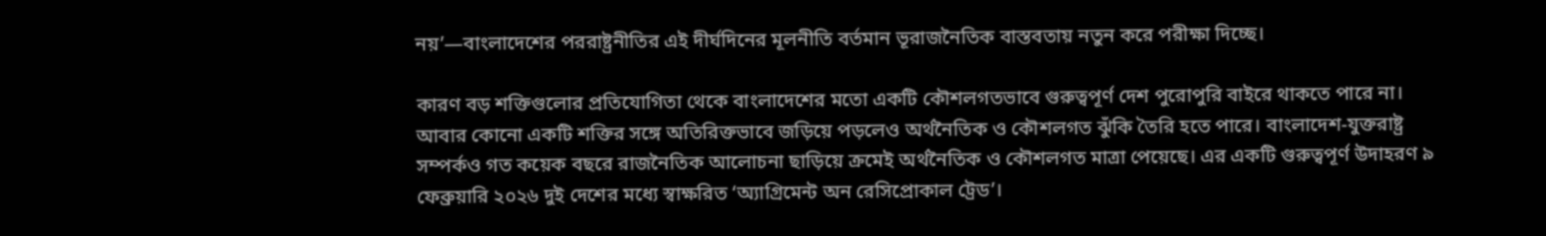নয়’—বাংলাদেশের পররাষ্ট্রনীতির এই দীর্ঘদিনের মূলনীতি বর্তমান ভূরাজনৈতিক বাস্তবতায় নতুন করে পরীক্ষা দিচ্ছে।

কারণ বড় শক্তিগুলোর প্রতিযোগিতা থেকে বাংলাদেশের মতো একটি কৌশলগতভাবে গুরুত্বপূর্ণ দেশ পুরোপুরি বাইরে থাকতে পারে না। আবার কোনো একটি শক্তির সঙ্গে অতিরিক্তভাবে জড়িয়ে পড়লেও অর্থনৈতিক ও কৌশলগত ঝুঁকি তৈরি হতে পারে। বাংলাদেশ-যুক্তরাষ্ট্র সম্পর্কও গত কয়েক বছরে রাজনৈতিক আলোচনা ছাড়িয়ে ক্রমেই অর্থনৈতিক ও কৌশলগত মাত্রা পেয়েছে। এর একটি গুরুত্বপূর্ণ উদাহরণ ৯ ফেব্রুয়ারি ২০২৬ দুই দেশের মধ্যে স্বাক্ষরিত ‘অ্যাগ্রিমেন্ট অন রেসিপ্রোকাল ট্রেড’।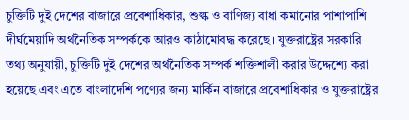চুক্তিটি দুই দেশের বাজারে প্রবেশাধিকার, শুল্ক ও বাণিজ্য বাধা কমানোর পাশাপাশি দীর্ঘমেয়াদি অর্থনৈতিক সম্পর্ককে আরও কাঠামোবদ্ধ করেছে। যুক্তরাষ্ট্রের সরকারি তথ্য অনুযায়ী, চুক্তিটি দুই দেশের অর্থনৈতিক সম্পর্ক শক্তিশালী করার উদ্দেশ্যে করা হয়েছে এবং এতে বাংলাদেশি পণ্যের জন্য মার্কিন বাজারে প্রবেশাধিকার ও যুক্তরাষ্ট্রের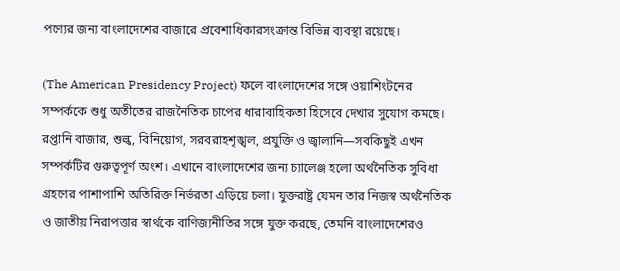পণ্যের জন্য বাংলাদেশের বাজারে প্রবেশাধিকারসংক্রান্ত বিভিন্ন ব্যবস্থা রয়েছে।

(The American Presidency Project) ফলে বাংলাদেশের সঙ্গে ওয়াশিংটনের সম্পর্ককে শুধু অতীতের রাজনৈতিক চাপের ধারাবাহিকতা হিসেবে দেখার সুযোগ কমছে। রপ্তানি বাজার, শুল্ক, বিনিয়োগ, সরবরাহশৃঙ্খল, প্রযুক্তি ও জ্বালানি—সবকিছুই এখন সম্পর্কটির গুরুত্বপূর্ণ অংশ। এখানে বাংলাদেশের জন্য চ্যালেঞ্জ হলো অর্থনৈতিক সুবিধা গ্রহণের পাশাপাশি অতিরিক্ত নির্ভরতা এড়িয়ে চলা। যুক্তরাষ্ট্র যেমন তার নিজস্ব অর্থনৈতিক ও জাতীয় নিরাপত্তার স্বার্থকে বাণিজ্যনীতির সঙ্গে যুক্ত করছে, তেমনি বাংলাদেশেরও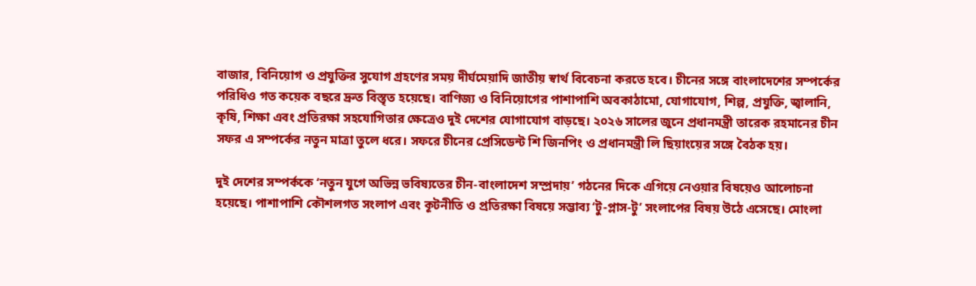বাজার, বিনিয়োগ ও প্রযুক্তির সুযোগ গ্রহণের সময় দীর্ঘমেয়াদি জাতীয় স্বার্থ বিবেচনা করতে হবে। চীনের সঙ্গে বাংলাদেশের সম্পর্কের পরিধিও গত কয়েক বছরে দ্রুত বিস্তৃত হয়েছে। বাণিজ্য ও বিনিয়োগের পাশাপাশি অবকাঠামো, যোগাযোগ, শিল্প, প্রযুক্তি, জ্বালানি, কৃষি, শিক্ষা এবং প্রতিরক্ষা সহযোগিতার ক্ষেত্রেও দুই দেশের যোগাযোগ বাড়ছে। ২০২৬ সালের জুনে প্রধানমন্ত্রী তারেক রহমানের চীন সফর এ সম্পর্কের নতুন মাত্রা তুলে ধরে। সফরে চীনের প্রেসিডেন্ট শি জিনপিং ও প্রধানমন্ত্রী লি ছিয়াংয়ের সঙ্গে বৈঠক হয়।

দুই দেশের সম্পর্ককে ‘নতুন যুগে অভিন্ন ভবিষ্যতের চীন-বাংলাদেশ সম্প্রদায়’ গঠনের দিকে এগিয়ে নেওয়ার বিষয়েও আলোচনা হয়েছে। পাশাপাশি কৌশলগত সংলাপ এবং কূটনীতি ও প্রতিরক্ষা বিষয়ে সম্ভাব্য ‘টু-প্লাস-টু’ সংলাপের বিষয় উঠে এসেছে। মোংলা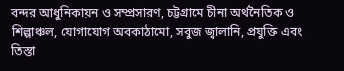বন্দর আধুনিকায়ন ও সম্প্রসারণ, চট্টগ্রামে চীনা অর্থনৈতিক ও শিল্পাঞ্চল, যোগাযোগ অবকাঠামো, সবুজ জ্বালানি, প্রযুক্তি এবং তিস্তা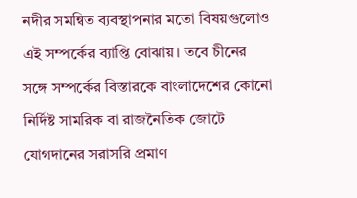নদীর সমন্বিত ব্যবস্থাপনার মতো বিষয়গুলোও এই সম্পর্কের ব্যাপ্তি বোঝায়। তবে চীনের সঙ্গে সম্পর্কের বিস্তারকে বাংলাদেশের কোনো নির্দিষ্ট সামরিক বা রাজনৈতিক জোটে যোগদানের সরাসরি প্রমাণ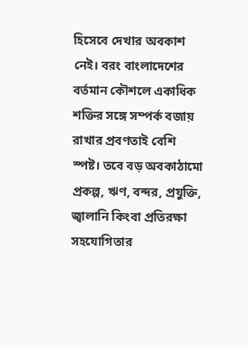হিসেবে দেখার অবকাশ নেই। বরং বাংলাদেশের বর্তমান কৌশলে একাধিক শক্তির সঙ্গে সম্পর্ক বজায় রাখার প্রবণতাই বেশি স্পষ্ট। তবে বড় অবকাঠামো প্রকল্প, ঋণ, বন্দর, প্রযুক্তি, জ্বালানি কিংবা প্রতিরক্ষা সহযোগিতার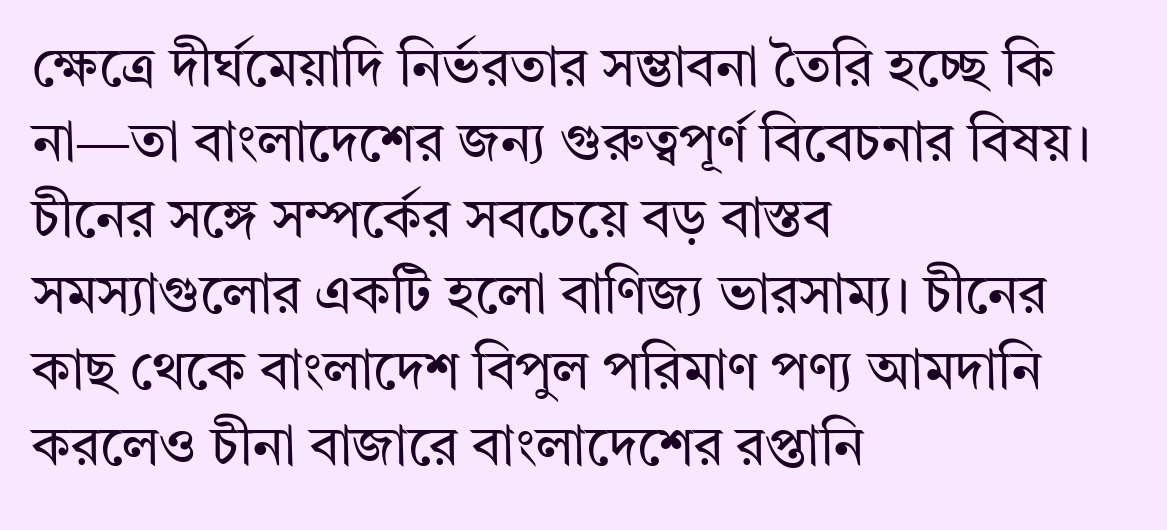ক্ষেত্রে দীর্ঘমেয়াদি নির্ভরতার সম্ভাবনা তৈরি হচ্ছে কি না—তা বাংলাদেশের জন্য গুরুত্বপূর্ণ বিবেচনার বিষয়। চীনের সঙ্গে সম্পর্কের সবচেয়ে বড় বাস্তব সমস্যাগুলোর একটি হলো বাণিজ্য ভারসাম্য। চীনের কাছ থেকে বাংলাদেশ বিপুল পরিমাণ পণ্য আমদানি করলেও চীনা বাজারে বাংলাদেশের রপ্তানি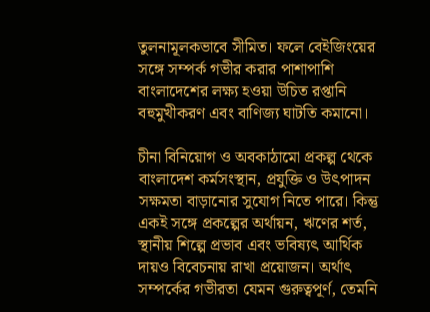তুলনামূলকভাবে সীমিত। ফলে বেইজিংয়ের সঙ্গে সম্পর্ক গভীর করার পাশাপাশি বাংলাদেশের লক্ষ্য হওয়া উচিত রপ্তানি বহুমুখীকরণ এবং বাণিজ্য ঘাটতি কমানো।

চীনা বিনিয়োগ ও অবকাঠামো প্রকল্প থেকে বাংলাদেশ কর্মসংস্থান, প্রযুক্তি ও উৎপাদন সক্ষমতা বাড়ানোর সুযোগ নিতে পারে। কিন্তু একই সঙ্গে প্রকল্পের অর্থায়ন, ঋণের শর্ত, স্থানীয় শিল্পে প্রভাব এবং ভবিষ্যৎ আর্থিক দায়ও বিবেচনায় রাখা প্রয়োজন। অর্থাৎ সম্পর্কের গভীরতা যেমন গুরুত্বপূর্ণ, তেমনি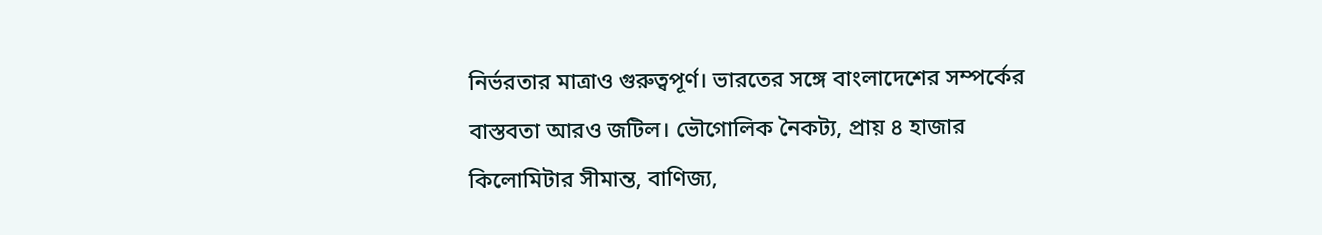নির্ভরতার মাত্রাও গুরুত্বপূর্ণ। ভারতের সঙ্গে বাংলাদেশের সম্পর্কের বাস্তবতা আরও জটিল। ভৌগোলিক নৈকট্য, প্রায় ৪ হাজার কিলোমিটার সীমান্ত, বাণিজ্য,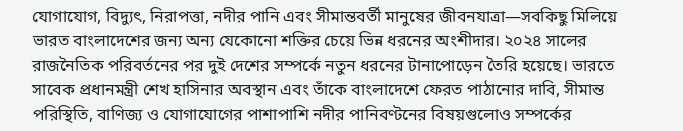যোগাযোগ, বিদ্যুৎ, নিরাপত্তা, নদীর পানি এবং সীমান্তবর্তী মানুষের জীবনযাত্রা—সবকিছু মিলিয়ে ভারত বাংলাদেশের জন্য অন্য যেকোনো শক্তির চেয়ে ভিন্ন ধরনের অংশীদার। ২০২৪ সালের রাজনৈতিক পরিবর্তনের পর দুই দেশের সম্পর্কে নতুন ধরনের টানাপোড়েন তৈরি হয়েছে। ভারতে সাবেক প্রধানমন্ত্রী শেখ হাসিনার অবস্থান এবং তাঁকে বাংলাদেশে ফেরত পাঠানোর দাবি, সীমান্ত পরিস্থিতি, বাণিজ্য ও যোগাযোগের পাশাপাশি নদীর পানিবণ্টনের বিষয়গুলোও সম্পর্কের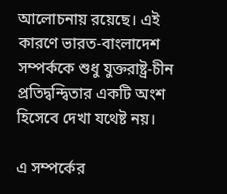আলোচনায় রয়েছে। এই কারণে ভারত-বাংলাদেশ সম্পর্ককে শুধু যুক্তরাষ্ট্র-চীন প্রতিদ্বন্দ্বিতার একটি অংশ হিসেবে দেখা যথেষ্ট নয়।

এ সম্পর্কের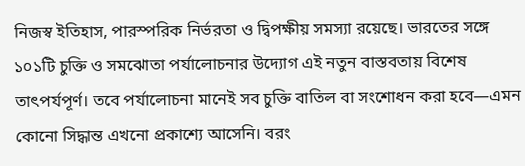নিজস্ব ইতিহাস, পারস্পরিক নির্ভরতা ও দ্বিপক্ষীয় সমস্যা রয়েছে। ভারতের সঙ্গে ১০১টি চুক্তি ও সমঝোতা পর্যালোচনার উদ্যোগ এই নতুন বাস্তবতায় বিশেষ তাৎপর্যপূর্ণ। তবে পর্যালোচনা মানেই সব চুক্তি বাতিল বা সংশোধন করা হবে—এমন কোনো সিদ্ধান্ত এখনো প্রকাশ্যে আসেনি। বরং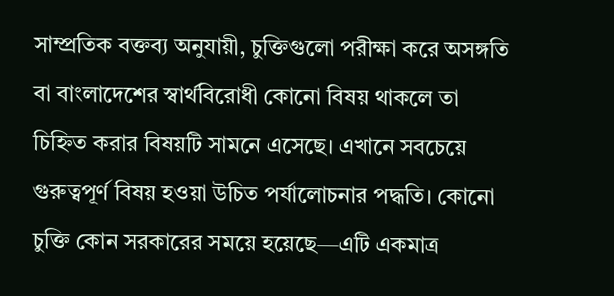সাম্প্রতিক বক্তব্য অনুযায়ী, চুক্তিগুলো পরীক্ষা করে অসঙ্গতি বা বাংলাদেশের স্বার্থবিরোধী কোনো বিষয় থাকলে তা চিহ্নিত করার বিষয়টি সামনে এসেছে। এখানে সবচেয়ে গুরুত্বপূর্ণ বিষয় হওয়া উচিত পর্যালোচনার পদ্ধতি। কোনো চুক্তি কোন সরকারের সময়ে হয়েছে—এটি একমাত্র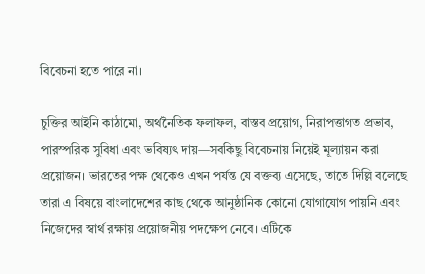বিবেচনা হতে পারে না।

চুক্তির আইনি কাঠামো, অর্থনৈতিক ফলাফল, বাস্তব প্রয়োগ, নিরাপত্তাগত প্রভাব, পারস্পরিক সুবিধা এবং ভবিষ্যৎ দায়—সবকিছু বিবেচনায় নিয়েই মূল্যায়ন করা প্রয়োজন। ভারতের পক্ষ থেকেও এখন পর্যন্ত যে বক্তব্য এসেছে, তাতে দিল্লি বলেছে তারা এ বিষয়ে বাংলাদেশের কাছ থেকে আনুষ্ঠানিক কোনো যোগাযোগ পায়নি এবং নিজেদের স্বার্থ রক্ষায় প্রয়োজনীয় পদক্ষেপ নেবে। এটিকে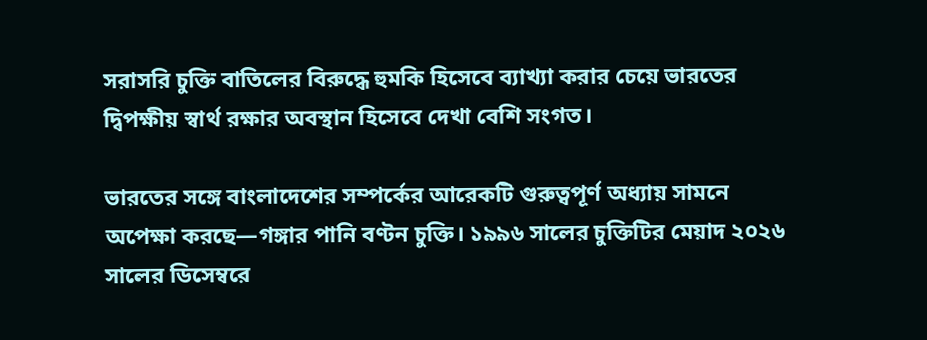সরাসরি চুক্তি বাতিলের বিরুদ্ধে হুমকি হিসেবে ব্যাখ্যা করার চেয়ে ভারতের দ্বিপক্ষীয় স্বার্থ রক্ষার অবস্থান হিসেবে দেখা বেশি সংগত।

ভারতের সঙ্গে বাংলাদেশের সম্পর্কের আরেকটি গুরুত্বপূর্ণ অধ্যায় সামনে অপেক্ষা করছে—গঙ্গার পানি বণ্টন চুক্তি। ১৯৯৬ সালের চুক্তিটির মেয়াদ ২০২৬ সালের ডিসেম্বরে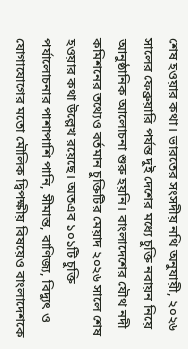শেষ হওয়ার কথা। ভারতের সংসদীয় নথি অনুযায়ী, ২০২৬ সালের ফেব্রুয়ারি পর্যন্ত দুই দেশের মধ্যে চুক্তি নবায়ন নিয়ে আনুষ্ঠানিক আলোচনা শুরু হয়নি। বাংলাদেশের যৌথ নদী কমিশনের তথ্যেও বর্তমান চুক্তিটির মেয়াদ ২০২৬ সালে শেষ হওয়ার কথা উল্লেখ রয়েছে। অতএব ১০১টি চুক্তি পর্যালোচনার পাশাপাশি পানি, সীমান্ত, বাণিজ্য, বিদ্যুৎ ও যোগাযোগের মতো মৌলিক দ্বিপক্ষীয় বিষয়েও বাংলাদেশকে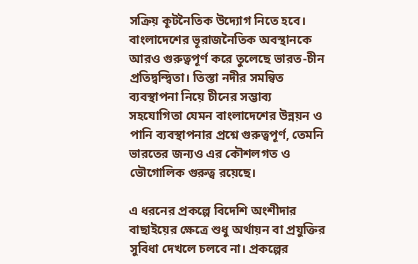সক্রিয় কূটনৈতিক উদ্যোগ নিতে হবে। বাংলাদেশের ভূরাজনৈতিক অবস্থানকে আরও গুরুত্বপূর্ণ করে তুলেছে ভারত-চীন প্রতিদ্বন্দ্বিতা। তিস্তা নদীর সমন্বিত ব্যবস্থাপনা নিয়ে চীনের সম্ভাব্য সহযোগিতা যেমন বাংলাদেশের উন্নয়ন ও পানি ব্যবস্থাপনার প্রশ্নে গুরুত্বপূর্ণ, তেমনি ভারতের জন্যও এর কৌশলগত ও ভৌগোলিক গুরুত্ব রয়েছে।

এ ধরনের প্রকল্পে বিদেশি অংশীদার বাছাইয়ের ক্ষেত্রে শুধু অর্থায়ন বা প্রযুক্তির সুবিধা দেখলে চলবে না। প্রকল্পের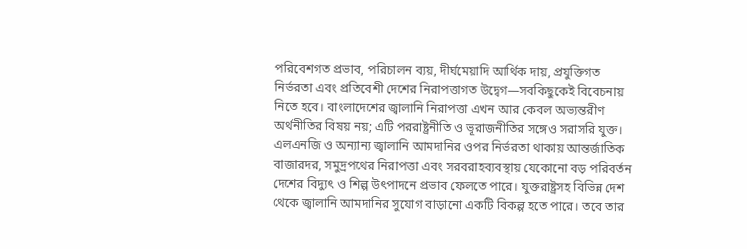পরিবেশগত প্রভাব, পরিচালন ব্যয়, দীর্ঘমেয়াদি আর্থিক দায়, প্রযুক্তিগত নির্ভরতা এবং প্রতিবেশী দেশের নিরাপত্তাগত উদ্বেগ—সবকিছুকেই বিবেচনায় নিতে হবে। বাংলাদেশের জ্বালানি নিরাপত্তা এখন আর কেবল অভ্যন্তরীণ অর্থনীতির বিষয় নয়; এটি পররাষ্ট্রনীতি ও ভূরাজনীতির সঙ্গেও সরাসরি যুক্ত। এলএনজি ও অন্যান্য জ্বালানি আমদানির ওপর নির্ভরতা থাকায় আন্তর্জাতিক বাজারদর, সমুদ্রপথের নিরাপত্তা এবং সরবরাহব্যবস্থায় যেকোনো বড় পরিবর্তন দেশের বিদ্যুৎ ও শিল্প উৎপাদনে প্রভাব ফেলতে পারে। যুক্তরাষ্ট্রসহ বিভিন্ন দেশ থেকে জ্বালানি আমদানির সুযোগ বাড়ানো একটি বিকল্প হতে পারে। তবে তার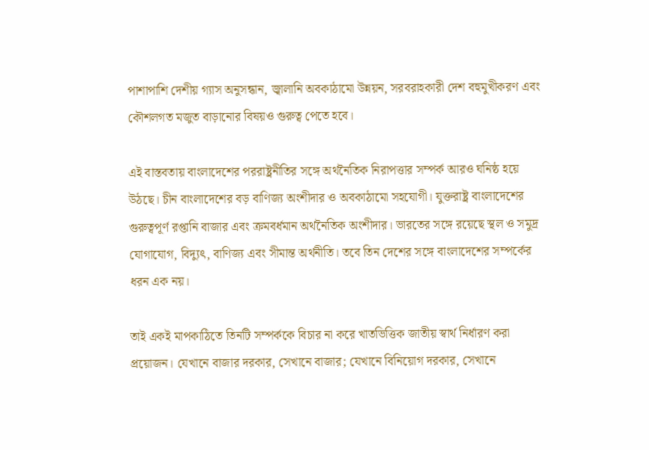পাশাপাশি দেশীয় গ্যাস অনুসন্ধান, জ্বালানি অবকাঠামো উন্নয়ন, সরবরাহকারী দেশ বহুমুখীকরণ এবং কৌশলগত মজুত বাড়ানোর বিষয়ও গুরুত্ব পেতে হবে।

এই বাস্তবতায় বাংলাদেশের পররাষ্ট্রনীতির সঙ্গে অর্থনৈতিক নিরাপত্তার সম্পর্ক আরও ঘনিষ্ঠ হয়ে উঠছে। চীন বাংলাদেশের বড় বাণিজ্য অংশীদার ও অবকাঠামো সহযোগী। যুক্তরাষ্ট্র বাংলাদেশের গুরুত্বপূর্ণ রপ্তানি বাজার এবং ক্রমবর্ধমান অর্থনৈতিক অংশীদার। ভারতের সঙ্গে রয়েছে স্থল ও সমুদ্র যোগাযোগ, বিদ্যুৎ, বাণিজ্য এবং সীমান্ত অর্থনীতি। তবে তিন দেশের সঙ্গে বাংলাদেশের সম্পর্কের ধরন এক নয়।

তাই একই মাপকাঠিতে তিনটি সম্পর্ককে বিচার না করে খাতভিত্তিক জাতীয় স্বার্থ নির্ধারণ করা প্রয়োজন। যেখানে বাজার দরকার, সেখানে বাজার; যেখানে বিনিয়োগ দরকার, সেখানে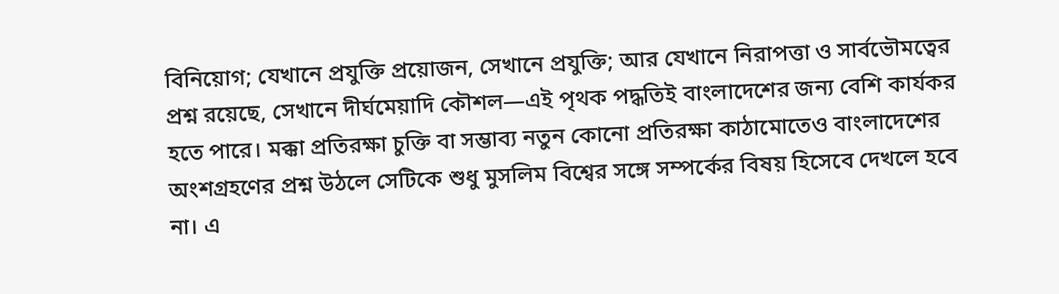বিনিয়োগ; যেখানে প্রযুক্তি প্রয়োজন, সেখানে প্রযুক্তি; আর যেখানে নিরাপত্তা ও সার্বভৌমত্বের প্রশ্ন রয়েছে, সেখানে দীর্ঘমেয়াদি কৌশল—এই পৃথক পদ্ধতিই বাংলাদেশের জন্য বেশি কার্যকর হতে পারে। মক্কা প্রতিরক্ষা চুক্তি বা সম্ভাব্য নতুন কোনো প্রতিরক্ষা কাঠামোতেও বাংলাদেশের অংশগ্রহণের প্রশ্ন উঠলে সেটিকে শুধু মুসলিম বিশ্বের সঙ্গে সম্পর্কের বিষয় হিসেবে দেখলে হবে না। এ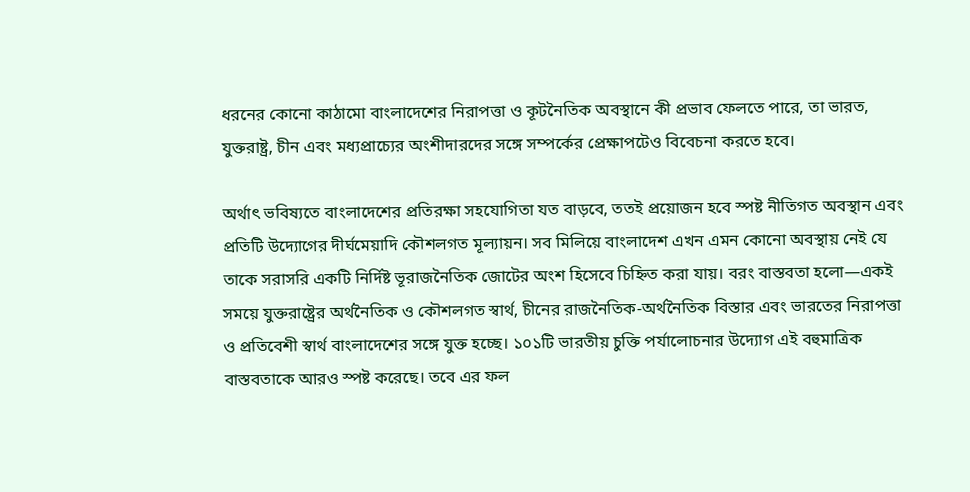ধরনের কোনো কাঠামো বাংলাদেশের নিরাপত্তা ও কূটনৈতিক অবস্থানে কী প্রভাব ফেলতে পারে, তা ভারত, যুক্তরাষ্ট্র, চীন এবং মধ্যপ্রাচ্যের অংশীদারদের সঙ্গে সম্পর্কের প্রেক্ষাপটেও বিবেচনা করতে হবে।

অর্থাৎ ভবিষ্যতে বাংলাদেশের প্রতিরক্ষা সহযোগিতা যত বাড়বে, ততই প্রয়োজন হবে স্পষ্ট নীতিগত অবস্থান এবং প্রতিটি উদ্যোগের দীর্ঘমেয়াদি কৌশলগত মূল্যায়ন। সব মিলিয়ে বাংলাদেশ এখন এমন কোনো অবস্থায় নেই যে তাকে সরাসরি একটি নির্দিষ্ট ভূরাজনৈতিক জোটের অংশ হিসেবে চিহ্নিত করা যায়। বরং বাস্তবতা হলো—একই সময়ে যুক্তরাষ্ট্রের অর্থনৈতিক ও কৌশলগত স্বার্থ, চীনের রাজনৈতিক-অর্থনৈতিক বিস্তার এবং ভারতের নিরাপত্তা ও প্রতিবেশী স্বার্থ বাংলাদেশের সঙ্গে যুক্ত হচ্ছে। ১০১টি ভারতীয় চুক্তি পর্যালোচনার উদ্যোগ এই বহুমাত্রিক বাস্তবতাকে আরও স্পষ্ট করেছে। তবে এর ফল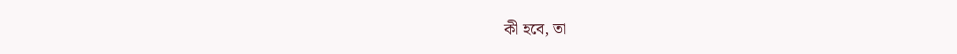কী হবে, তা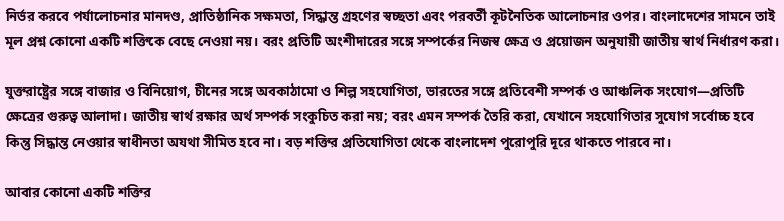নির্ভর করবে পর্যালোচনার মানদণ্ড, প্রাতিষ্ঠানিক সক্ষমতা, সিদ্ধান্ত গ্রহণের স্বচ্ছতা এবং পরবর্তী কূটনৈতিক আলোচনার ওপর। বাংলাদেশের সামনে তাই মূল প্রশ্ন কোনো একটি শক্তিকে বেছে নেওয়া নয়। বরং প্রতিটি অংশীদারের সঙ্গে সম্পর্কের নিজস্ব ক্ষেত্র ও প্রয়োজন অনুযায়ী জাতীয় স্বার্থ নির্ধারণ করা।

যুক্তরাষ্ট্রের সঙ্গে বাজার ও বিনিয়োগ, চীনের সঙ্গে অবকাঠামো ও শিল্প সহযোগিতা, ভারতের সঙ্গে প্রতিবেশী সম্পর্ক ও আঞ্চলিক সংযোগ—প্রতিটি ক্ষেত্রের গুরুত্ব আলাদা। জাতীয় স্বার্থ রক্ষার অর্থ সম্পর্ক সংকুচিত করা নয়; বরং এমন সম্পর্ক তৈরি করা, যেখানে সহযোগিতার সুযোগ সর্বোচ্চ হবে কিন্তু সিদ্ধান্ত নেওয়ার স্বাধীনতা অযথা সীমিত হবে না। বড় শক্তির প্রতিযোগিতা থেকে বাংলাদেশ পুরোপুরি দূরে থাকতে পারবে না।

আবার কোনো একটি শক্তির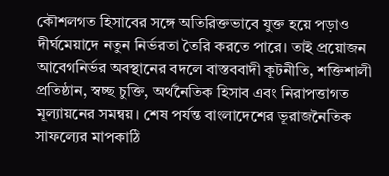কৌশলগত হিসাবের সঙ্গে অতিরিক্তভাবে যুক্ত হয়ে পড়াও দীর্ঘমেয়াদে নতুন নির্ভরতা তৈরি করতে পারে। তাই প্রয়োজন আবেগনির্ভর অবস্থানের বদলে বাস্তববাদী কূটনীতি, শক্তিশালী প্রতিষ্ঠান, স্বচ্ছ চুক্তি, অর্থনৈতিক হিসাব এবং নিরাপত্তাগত মূল্যায়নের সমন্বয়। শেষ পর্যন্ত বাংলাদেশের ভূরাজনৈতিক সাফল্যের মাপকাঠি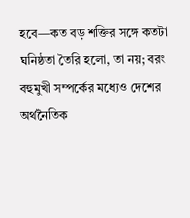হবে—কত বড় শক্তির সঙ্গে কতটা ঘনিষ্ঠতা তৈরি হলো, তা নয়; বরং বহুমুখী সম্পর্কের মধ্যেও দেশের অর্থনৈতিক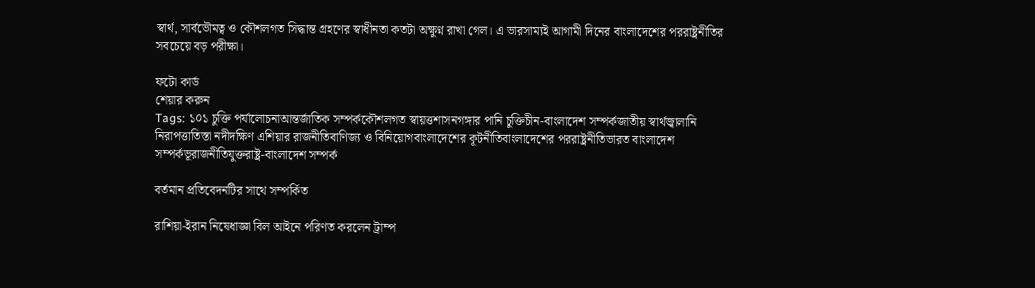স্বার্থ, সার্বভৌমত্ব ও কৌশলগত সিদ্ধান্ত গ্রহণের স্বাধীনতা কতটা অক্ষুণ্ন রাখা গেল। এ ভারসাম্যই আগামী দিনের বাংলাদেশের পররাষ্ট্রনীতির সবচেয়ে বড় পরীক্ষা।

ফটো কার্ড
শেয়ার করুন
Tags: ১০১ চুক্তি পর্যালোচনাআন্তর্জাতিক সম্পর্ককৌশলগত স্বায়ত্তশাসনগঙ্গার পানি চুক্তিচীন-বাংলাদেশ সম্পর্কজাতীয় স্বার্থজ্বালানি নিরাপত্তাতিস্তা নদীদক্ষিণ এশিয়ার রাজনীতিবাণিজ্য ও বিনিয়োগবাংলাদেশের কূটনীতিবাংলাদেশের পররাষ্ট্রনীতিভারত বাংলাদেশ সম্পর্কভূরাজনীতিযুক্তরাষ্ট্র-বাংলাদেশ সম্পর্ক

বর্তমান প্রতিবেদনটির সাথে সম্পর্কিত

রাশিয়া-ইরান নিষেধাজ্ঞা বিল আইনে পরিণত করলেন ট্রাম্প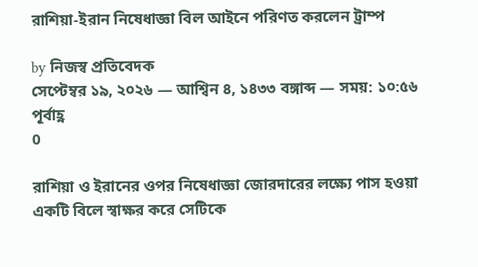রাশিয়া-ইরান নিষেধাজ্ঞা বিল আইনে পরিণত করলেন ট্রাম্প

by নিজস্ব প্রতিবেদক
সেপ্টেম্বর ১৯, ২০২৬ — আশ্বিন ৪, ১৪৩৩ বঙ্গাব্দ — সময়: ১০:৫৬ পূর্বাহ্ণ
0

রাশিয়া ও ইরানের ওপর নিষেধাজ্ঞা জোরদারের লক্ষ্যে পাস হওয়া একটি বিলে স্বাক্ষর করে সেটিকে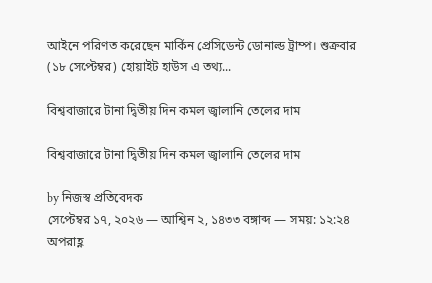আইনে পরিণত করেছেন মার্কিন প্রেসিডেন্ট ডোনাল্ড ট্রাম্প। শুক্রবার (১৮ সেপ্টেম্বর) হোয়াইট হাউস এ তথ্য...

বিশ্ববাজারে টানা দ্বিতীয় দিন কমল জ্বালানি তেলের দাম

বিশ্ববাজারে টানা দ্বিতীয় দিন কমল জ্বালানি তেলের দাম

by নিজস্ব প্রতিবেদক
সেপ্টেম্বর ১৭, ২০২৬ — আশ্বিন ২, ১৪৩৩ বঙ্গাব্দ — সময়: ১২:২৪ অপরাহ্ণ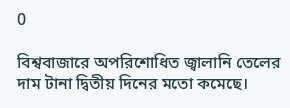0

বিশ্ববাজারে অপরিশোধিত জ্বালানি তেলের দাম টানা দ্বিতীয় দিনের মতো কমেছে।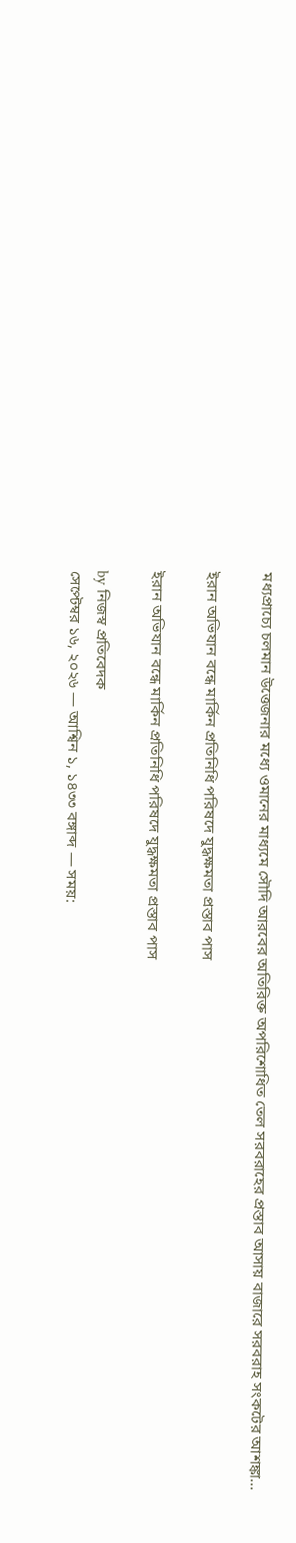মধ্যপ্রাচ্যে চলমান উত্তেজনার মধ্যে ওমানের মাধ্যমে সৌদি আরবের অতিরিক্ত অপরিশোধিত তেল সরবরাহের প্রস্তাব আসায় বাজারে সরবরাহ সংকটের আশঙ্কা...

ইরান অভিযান বন্ধে মার্কিন প্রতিনিধি পরিষদে যুদ্ধক্ষমতা প্রস্তাব পাস

ইরান অভিযান বন্ধে মার্কিন প্রতিনিধি পরিষদে যুদ্ধক্ষমতা প্রস্তাব পাস

by নিজস্ব প্রতিবেদক
সেপ্টেম্বর ১৬, ২০২৬ — আশ্বিন ১, ১৪৩৩ বঙ্গাব্দ — সময়: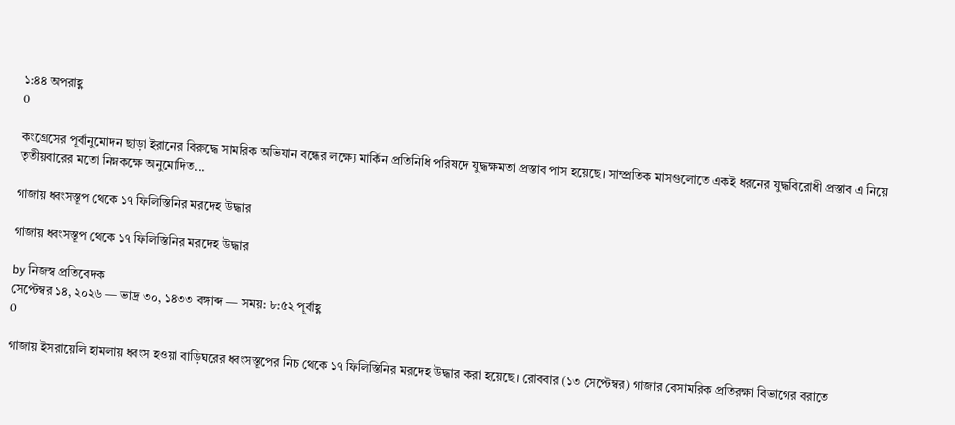১:৪৪ অপরাহ্ণ
0

কংগ্রেসের পূর্বানুমোদন ছাড়া ইরানের বিরুদ্ধে সামরিক অভিযান বন্ধের লক্ষ্যে মার্কিন প্রতিনিধি পরিষদে যুদ্ধক্ষমতা প্রস্তাব পাস হয়েছে। সাম্প্রতিক মাসগুলোতে একই ধরনের যুদ্ধবিরোধী প্রস্তাব এ নিয়ে তৃতীয়বারের মতো নিম্নকক্ষে অনুমোদিত...

গাজায় ধ্বংসস্তূপ থেকে ১৭ ফিলিস্তিনির মরদেহ উদ্ধার

গাজায় ধ্বংসস্তূপ থেকে ১৭ ফিলিস্তিনির মরদেহ উদ্ধার

by নিজস্ব প্রতিবেদক
সেপ্টেম্বর ১৪, ২০২৬ — ভাদ্র ৩০, ১৪৩৩ বঙ্গাব্দ — সময়: ৮:৫২ পূর্বাহ্ণ
0

গাজায় ইসরায়েলি হামলায় ধ্বংস হওয়া বাড়িঘরের ধ্বংসস্তূপের নিচ থেকে ১৭ ফিলিস্তিনির মরদেহ উদ্ধার করা হয়েছে। রোববার (১৩ সেপ্টেম্বর) গাজার বেসামরিক প্রতিরক্ষা বিভাগের বরাতে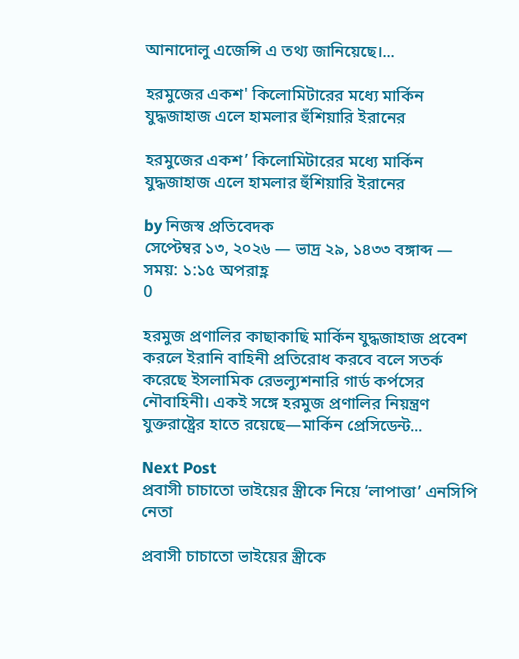আনাদোলু এজেন্সি এ তথ্য জানিয়েছে।...

হরমুজের একশ' কিলোমিটারের মধ্যে মার্কিন যুদ্ধজাহাজ এলে হামলার হুঁশিয়ারি ইরানের

হরমুজের একশ’ কিলোমিটারের মধ্যে মার্কিন যুদ্ধজাহাজ এলে হামলার হুঁশিয়ারি ইরানের

by নিজস্ব প্রতিবেদক
সেপ্টেম্বর ১৩, ২০২৬ — ভাদ্র ২৯, ১৪৩৩ বঙ্গাব্দ — সময়: ১:১৫ অপরাহ্ণ
0

হরমুজ প্রণালির কাছাকাছি মার্কিন যুদ্ধজাহাজ প্রবেশ করলে ইরানি বাহিনী প্রতিরোধ করবে বলে সতর্ক করেছে ইসলামিক রেভল্যুশনারি গার্ড কর্পসের নৌবাহিনী। একই সঙ্গে হরমুজ প্রণালির নিয়ন্ত্রণ যুক্তরাষ্ট্রের হাতে রয়েছে—মার্কিন প্রেসিডেন্ট...

Next Post
প্রবাসী চাচাতো ভাইয়ের স্ত্রীকে নিয়ে ‘লাপাত্তা’ এনসিপি নেতা

প্রবাসী চাচাতো ভাইয়ের স্ত্রীকে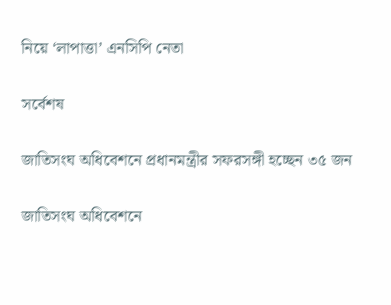নিয়ে ‘লাপাত্তা’ এনসিপি নেতা

সর্বেশষ

জাতিসংঘ অধিবেশনে প্রধানমন্ত্রীর সফরসঙ্গী হচ্ছেন ৩৫ জন

জাতিসংঘ অধিবেশনে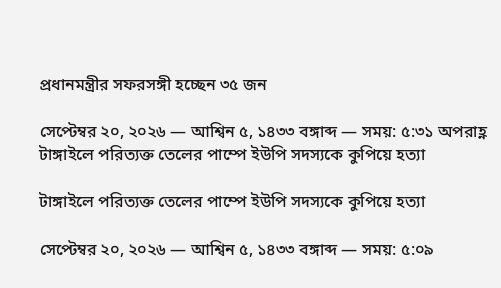প্রধানমন্ত্রীর সফরসঙ্গী হচ্ছেন ৩৫ জন

সেপ্টেম্বর ২০, ২০২৬ — আশ্বিন ৫, ১৪৩৩ বঙ্গাব্দ — সময়: ৫:৩১ অপরাহ্ণ
টাঙ্গাইলে পরিত্যক্ত তেলের পাম্পে ইউপি সদস্যকে কুপিয়ে হত্যা

টাঙ্গাইলে পরিত্যক্ত তেলের পাম্পে ইউপি সদস্যকে কুপিয়ে হত্যা

সেপ্টেম্বর ২০, ২০২৬ — আশ্বিন ৫, ১৪৩৩ বঙ্গাব্দ — সময়: ৫:০৯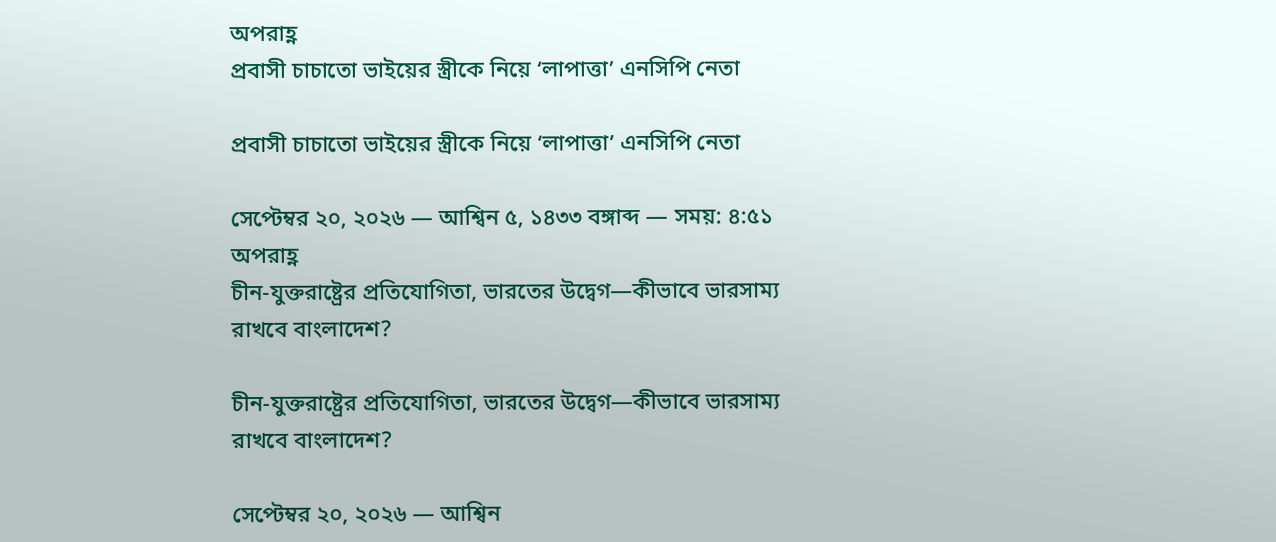অপরাহ্ণ
প্রবাসী চাচাতো ভাইয়ের স্ত্রীকে নিয়ে ‘লাপাত্তা’ এনসিপি নেতা

প্রবাসী চাচাতো ভাইয়ের স্ত্রীকে নিয়ে ‘লাপাত্তা’ এনসিপি নেতা

সেপ্টেম্বর ২০, ২০২৬ — আশ্বিন ৫, ১৪৩৩ বঙ্গাব্দ — সময়: ৪:৫১ অপরাহ্ণ
চীন-যুক্তরাষ্ট্রের প্রতিযোগিতা, ভারতের উদ্বেগ—কীভাবে ভারসাম্য রাখবে বাংলাদেশ?

চীন-যুক্তরাষ্ট্রের প্রতিযোগিতা, ভারতের উদ্বেগ—কীভাবে ভারসাম্য রাখবে বাংলাদেশ?

সেপ্টেম্বর ২০, ২০২৬ — আশ্বিন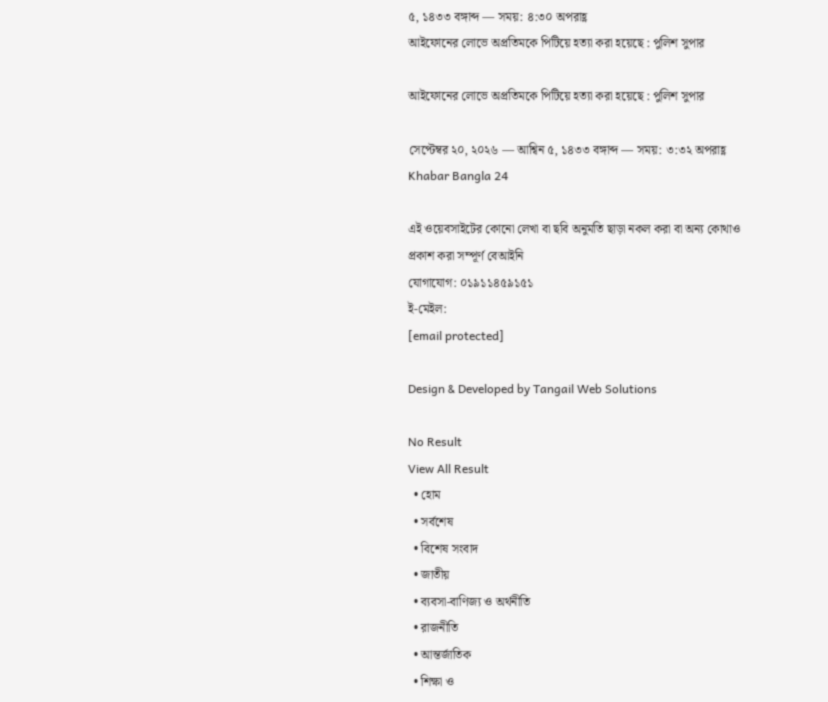৫, ১৪৩৩ বঙ্গাব্দ — সময়: ৪:৩০ অপরাহ্ণ
আইফোনের লোভে অপ্রতিমকে পিটিয়ে হত্যা করা হয়েছে : পুলিশ সুপার

আইফোনের লোভে অপ্রতিমকে পিটিয়ে হত্যা করা হয়েছে : পুলিশ সুপার

সেপ্টেম্বর ২০, ২০২৬ — আশ্বিন ৫, ১৪৩৩ বঙ্গাব্দ — সময়: ৩:৩২ অপরাহ্ণ
Khabar Bangla 24

এই ওয়েবসাইটের কোনো লেখা বা ছবি অনুমতি ছাড়া নকল করা বা অন্য কোথাও প্রকাশ করা সম্পূর্ণ বেআইনি
যোগাযোগ: ০১৯১১৪৫৯১৫১
ই-মেইল:
[email protected]

Design & Developed by Tangail Web Solutions

No Result
View All Result
  • হোম
  • সর্বশেষ
  • বিশেষ সংবাদ
  • জাতীয়
  • ব্যবসা-বাণিজ্য ও অর্থনীতি
  • রাজনীতি
  • আন্তর্জাতিক
  • শিক্ষা ও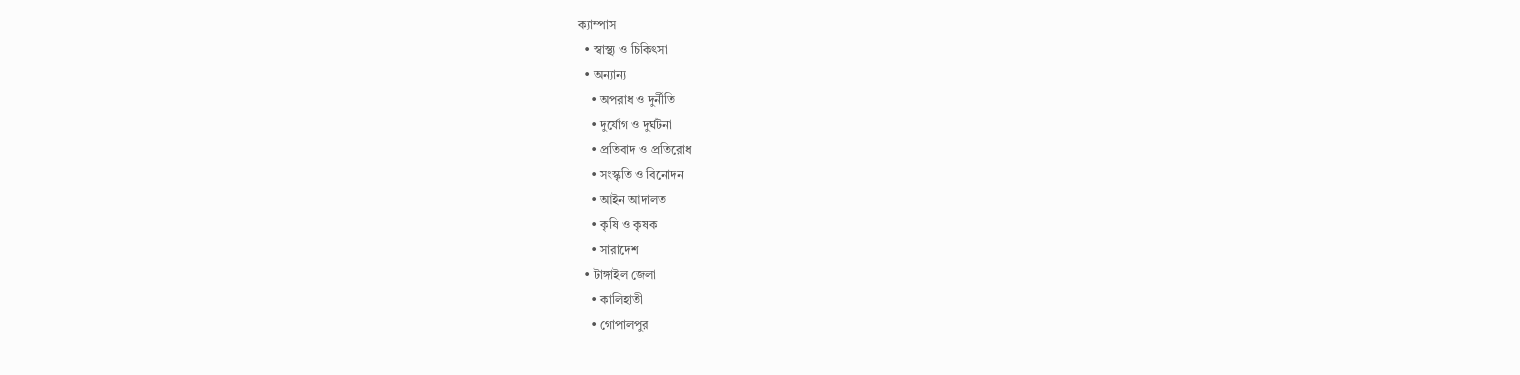ক্যাম্পাস
  • স্বাস্থ্য ও চিকিৎসা
  • অন্যান্য
    • অপরাধ ও দুর্নীতি
    • দুর্যোগ ও দুর্ঘটনা
    • প্রতিবাদ ও প্রতিরোধ
    • সংস্কৃতি ও বিনোদন
    • আইন আদালত
    • কৃষি ও কৃষক
    • সারাদেশ
  • টাঙ্গাইল জেলা
    • কালিহাতী
    • গোপালপুর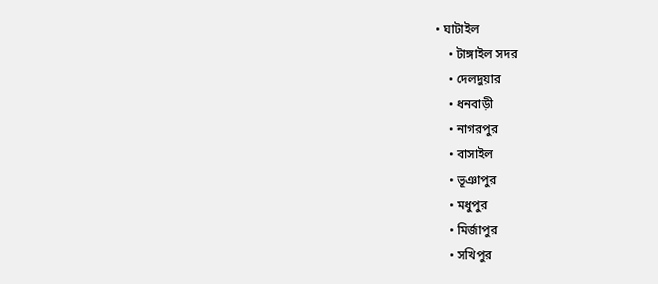• ঘাটাইল
    • টাঙ্গাইল সদর
    • দেলদুয়ার
    • ধনবাড়ী
    • নাগরপুর
    • বাসাইল
    • ভূঞাপুর
    • মধুপুর
    • মির্জাপুর
    • সখিপুর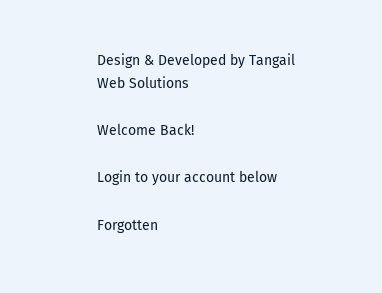Design & Developed by Tangail Web Solutions

Welcome Back!

Login to your account below

Forgotten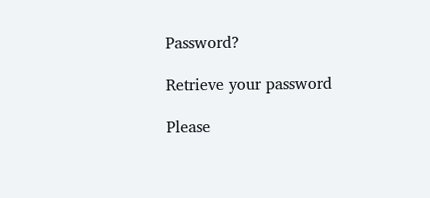Password?

Retrieve your password

Please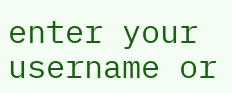enter your username or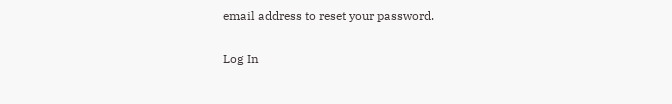email address to reset your password.

Log In